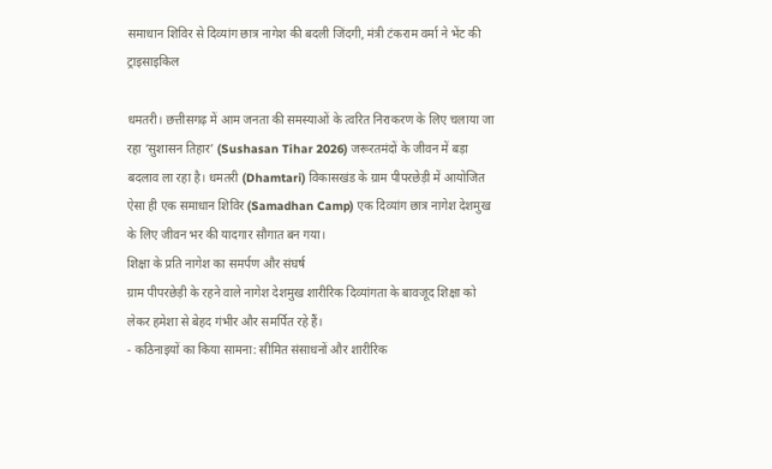समाधान शिविर से दिव्यांग छात्र नागेश की बदली जिंदगी, मंत्री टंकराम वर्मा ने भेंट की ट्राइसाइकिल

धमतरी। छत्तीसगढ़ में आम जनता की समस्याओं के त्वरित निराकरण के लिए चलाया जा रहा ‘सुशासन तिहार’ (Sushasan Tihar 2026) जरूरतमंदों के जीवन में बड़ा बदलाव ला रहा है। धमतरी (Dhamtari) विकासखंड के ग्राम पीपरछेड़ी में आयोजित ऐसा ही एक समाधान शिविर (Samadhan Camp) एक दिव्यांग छात्र नागेश देशमुख के लिए जीवन भर की यादगार सौगात बन गया।
शिक्षा के प्रति नागेश का समर्पण और संघर्ष
ग्राम पीपरछेड़ी के रहने वाले नागेश देशमुख शारीरिक दिव्यांगता के बावजूद शिक्षा को लेकर हमेशा से बेहद गंभीर और समर्पित रहे हैं।
- कठिनाइयों का किया सामना: सीमित संसाधनों और शारीरिक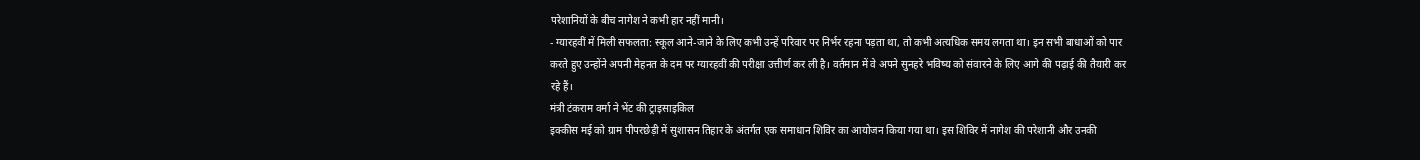परेशानियों के बीच नागेश ने कभी हार नहीं मानी।
- ग्यारहवीं में मिली सफलता: स्कूल आने-जाने के लिए कभी उन्हें परिवार पर निर्भर रहना पड़ता था, तो कभी अत्यधिक समय लगता था। इन सभी बाधाओं को पार करते हुए उन्होंने अपनी मेहनत के दम पर ग्यारहवीं की परीक्षा उत्तीर्ण कर ली है। वर्तमान में वे अपने सुनहरे भविष्य को संवारने के लिए आगे की पढ़ाई की तैयारी कर रहे हैं।
मंत्री टंकराम वर्मा ने भेंट की ट्राइसाइकिल
इक्कीस मई को ग्राम पीपरछेड़ी में सुशासन तिहार के अंतर्गत एक समाधान शिविर का आयोजन किया गया था। इस शिविर में नागेश की परेशानी और उनकी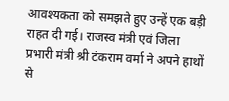आवश्यकता को समझते हुए उन्हें एक बड़ी राहत दी गई। राजस्व मंत्री एवं जिला प्रभारी मंत्री श्री टंकराम वर्मा ने अपने हाथों से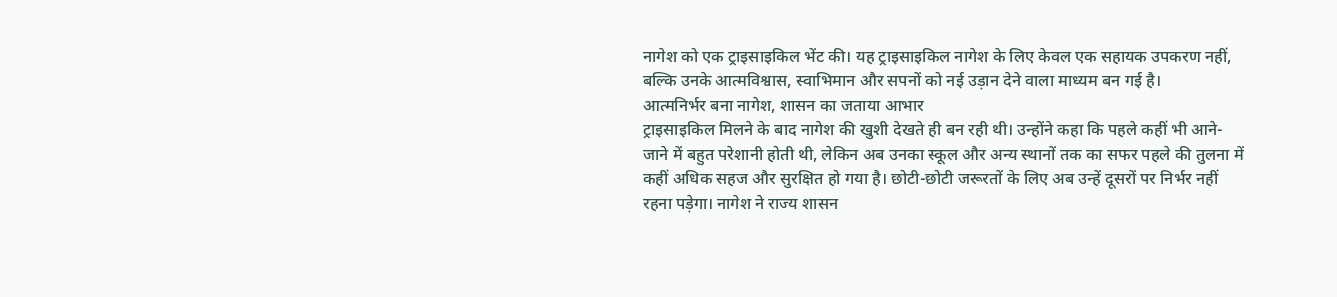नागेश को एक ट्राइसाइकिल भेंट की। यह ट्राइसाइकिल नागेश के लिए केवल एक सहायक उपकरण नहीं, बल्कि उनके आत्मविश्वास, स्वाभिमान और सपनों को नई उड़ान देने वाला माध्यम बन गई है।
आत्मनिर्भर बना नागेश, शासन का जताया आभार
ट्राइसाइकिल मिलने के बाद नागेश की खुशी देखते ही बन रही थी। उन्होंने कहा कि पहले कहीं भी आने-जाने में बहुत परेशानी होती थी, लेकिन अब उनका स्कूल और अन्य स्थानों तक का सफर पहले की तुलना में कहीं अधिक सहज और सुरक्षित हो गया है। छोटी-छोटी जरूरतों के लिए अब उन्हें दूसरों पर निर्भर नहीं रहना पड़ेगा। नागेश ने राज्य शासन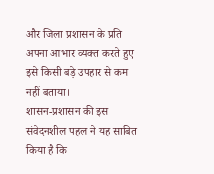और जिला प्रशासन के प्रति अपना आभार व्यक्त करते हुए इसे किसी बड़े उपहार से कम नहीं बताया।
शासन-प्रशासन की इस संवेदनशील पहल ने यह साबित किया है कि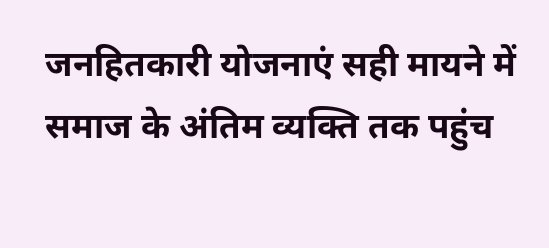जनहितकारी योजनाएं सही मायने में समाज के अंतिम व्यक्ति तक पहुंच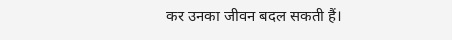कर उनका जीवन बदल सकती हैं।